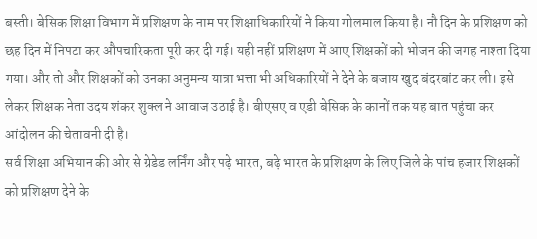बस्ती। बेसिक शिक्षा विभाग में प्रशिक्षण के नाम पर शिक्षाधिकारियों ने किया गोलमाल किया है। नौ दिन के प्रशिक्षण को छह दिन में निपटा कर औपचारिकता पूरी कर दी गई। यही नहीं प्रशिक्षण में आए शिक्षकों को भोजन की जगह नाश्ता दिया गया। और तो और शिक्षकों को उनका अनुमन्य यात्रा भत्ता भी अधिकारियों ने देने के बजाय खुद बंदरबांट कर ली। इसे लेकर शिक्षक नेता उदय शंकर शुक्ल ने आवाज उठाई है। बीएसए व एडी बेसिक के कानों तक यह बात पहुंचा कर आंदोलन की चेतावनी दी है।
सर्व शिक्षा अभियान की ओर से ग्रेडेड लर्निंग और पढ़े भारत, बढ़े भारत के प्रशिक्षण के लिए जिले के पांच हजार शिक्षकों को प्रशिक्षण देने के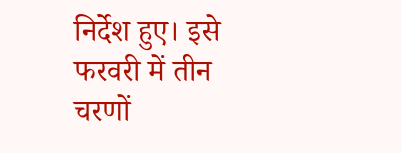निर्देश हुए। इसे फरवरी में तीन चरणों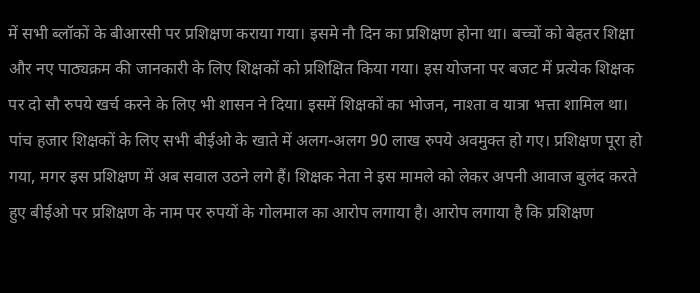में सभी ब्लॉकों के बीआरसी पर प्रशिक्षण कराया गया। इसमे नौ दिन का प्रशिक्षण होना था। बच्चों को बेहतर शिक्षा और नए पाठ्यक्रम की जानकारी के लिए शिक्षकों को प्रशिक्षित किया गया। इस योजना पर बजट में प्रत्येक शिक्षक पर दो सौ रुपये खर्च करने के लिए भी शासन ने दिया। इसमें शिक्षकों का भोजन, नाश्ता व यात्रा भत्ता शामिल था। पांच हजार शिक्षकों के लिए सभी बीईओ के खाते में अलग-अलग 90 लाख रुपये अवमुक्त हो गए। प्रशिक्षण पूरा हो गया, मगर इस प्रशिक्षण में अब सवाल उठने लगे हैं। शिक्षक नेता ने इस मामले को लेकर अपनी आवाज बुलंद करते हुए बीईओ पर प्रशिक्षण के नाम पर रुपयों के गोलमाल का आरोप लगाया है। आरोप लगाया है कि प्रशिक्षण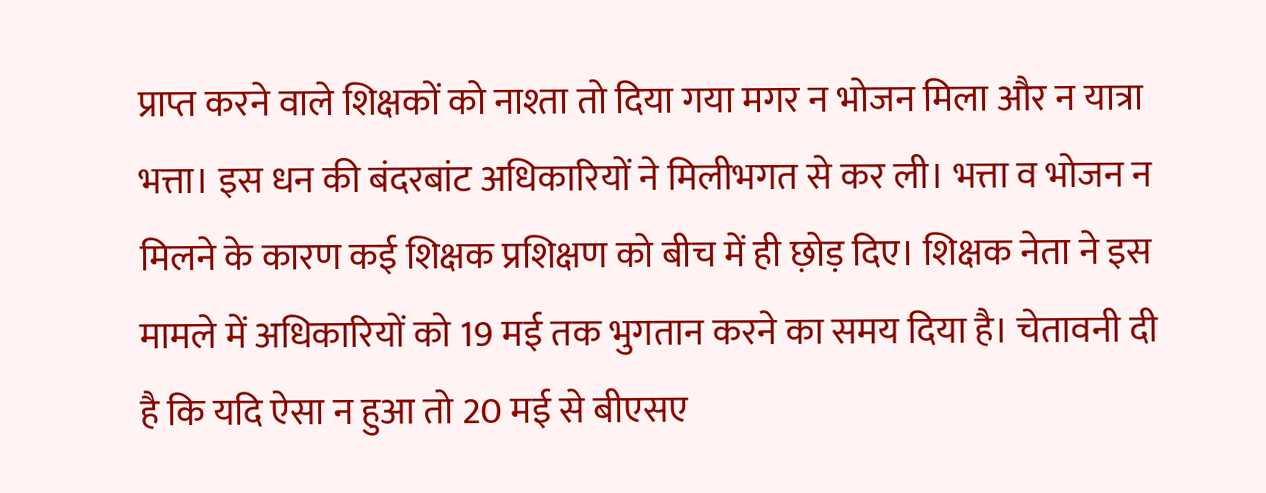प्राप्त करने वाले शिक्षकों को नाश्ता तो दिया गया मगर न भोजन मिला और न यात्रा भत्ता। इस धन की बंदरबांट अधिकारियों ने मिलीभगत से कर ली। भत्ता व भोजन न मिलने के कारण कई शिक्षक प्रशिक्षण को बीच में ही छ़ोड़ दिए। शिक्षक नेता ने इस मामले में अधिकारियों को 19 मई तक भुगतान करने का समय दिया है। चेतावनी दी है कि यदि ऐसा न हुआ तो 20 मई से बीएसए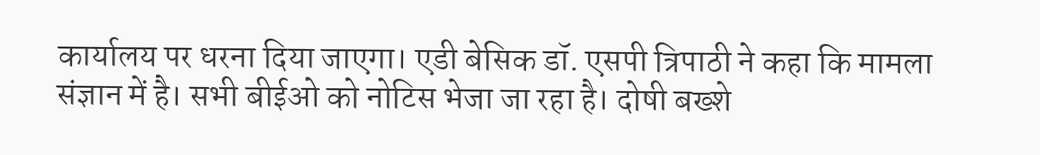कार्यालय पर धरना दिया जाएगा। एडी बेसिक डॉ. एसपी त्रिपाठी ने कहा कि मामला संज्ञान में है। सभी बीईओ को नोटिस भेजा जा रहा है। दोषी बख्शे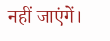नहीं जाएंगें।